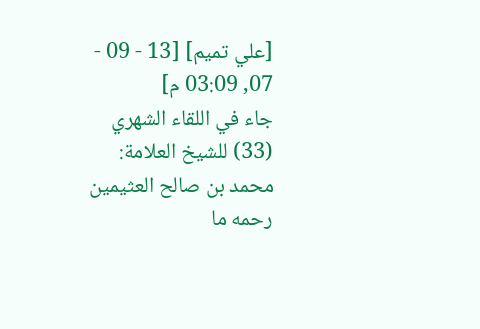[علي تميم] [13 - 09 - 07, 03:09 م]
جاء في اللقاء الشهري (33) للشيخ العلامة: محمد بن صالح العثيمين رحمه ما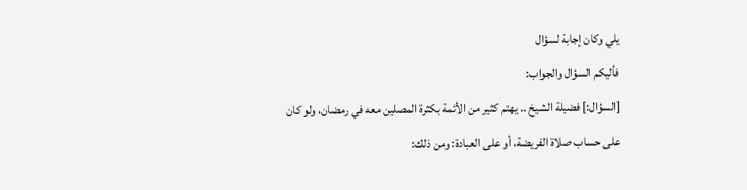يلي وكان إجابة لسؤال
فأليكم السؤال والجواب:
[السؤال:] فضيلة الشيخ .. يهتم كثير من الأئمة بكثرة المصلين معه في رمضان، ولو كان على حساب صلاة الفريضة، أو على العبادة: ومن ذلك: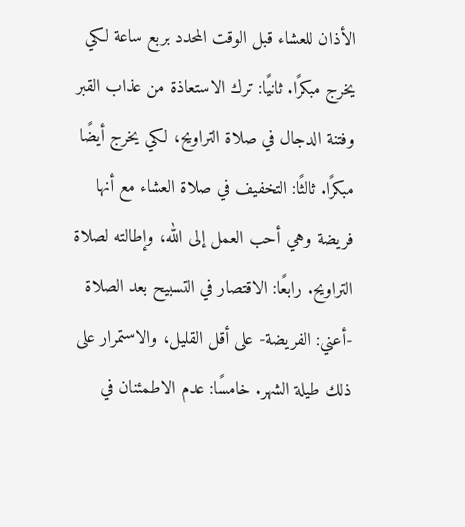الأذان للعشاء قبل الوقت المحدد بربع ساعة لكي يخرج مبكرًا. ثانيًا: ترك الاستعاذة من عذاب القبر وفتنة الدجال في صلاة التراويح، لكي يخرج أيضًا مبكرًا. ثالثًا: التخفيف في صلاة العشاء مع أنها فريضة وهي أحب العمل إلى الله، وإطالته لصلاة التراويح. رابعًا: الاقتصار في التسبيح بعد الصلاة -أعني: الفريضة- على أقل القليل، والاستمرار على ذلك طيلة الشهر. خامسًا: عدم الاطمئنان في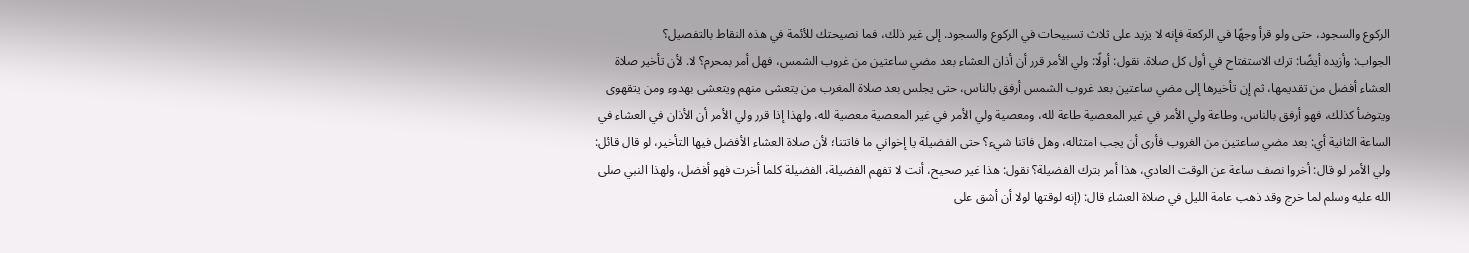الركوع والسجود، حتى ولو قرأ وجهًا في الركعة فإنه لا يزيد على ثلاث تسبيحات في الركوع والسجود. إلى غير ذلك، فما نصيحتك للأئمة في هذه النقاط بالتفصيل؟
الجواب: وأزيده أيضًا: ترك الاستفتاح في أول كل صلاة. نقول: أولًا: ولي الأمر قرر أن أذان العشاء بعد مضي ساعتين من غروب الشمس، فهل أمر بمحرم؟ لا. لأن تأخير صلاة العشاء أفضل من تقديمها، ثم إن تأخيرها إلى مضي ساعتين بعد غروب الشمس أرفق بالناس، حتى يجلس بعد صلاة المغرب من يتعشى منهم ويتعشى بهدوء ومن يتقهوى ويتوضأ كذلك، فهو أرفق بالناس، وطاعة ولي الأمر في غير المعصية طاعة لله، ومعصية ولي الأمر في غير المعصية معصية لله، ولهذا إذا قرر ولي الأمر أن الأذان في العشاء في الساعة الثانية أي: بعد مضي ساعتين من الغروب فأرى أن يجب امتثاله، وهل فاتنا شيء؟ حتى الفضيلة يا إخواني ما فاتتنا؛ لأن صلاة العشاء الأفضل فيها التأخير، لو قال قائل: ولي الأمر لو قال: أخروا نصف ساعة عن الوقت العادي، هذا أمر بترك الفضيلة؟ نقول: هذا غير صحيح، أنت لا تفهم الفضيلة، الفضيلة كلما أخرت فهو أفضل، ولهذا النبي صلى الله عليه وسلم لما خرج وقد ذهب عامة الليل في صلاة العشاء قال: (إنه لوقتها لولا أن أشق على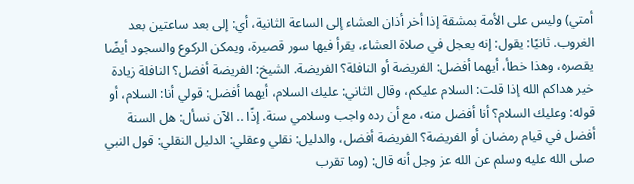أمتي) وليس على الأمة بمشقة إذا أخر أذان العشاء إلى الساعة الثانية، أي: إلى بعد ساعتين بعد الغروب. ثانيًا: يقول: إنه يعجل في صلاة العشاء، يقرأ فيها سور قصيرة، ويمكن الركوع والسجود أيضًا يقصره، وهذا خطأ، أيهما أفضل: الفريضة أو النافلة؟ الفريضة. الشيخ: الفريضة أفضل؟ النافلة زيادة خير هداكم الله إذا قلت: السلام عليكم، وقال الثاني: عليك السلام، أيهما أفضل: قولي أنا: السلام، أو قوله: وعليك السلام؟ أنا أفضل منه، مع أن رده واجب وسلامي سنة. إذًا .. الآن نسأل: هل السنة أفضل في قيام رمضان أو الفريضة؟ الفريضة أفضل، والدليل: نقلي وعقلي: الدليل النقلي: قول النبي صلى الله عليه وسلم عن الله عز وجل أنه قال: (وما تقرب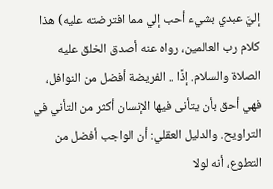إليَّ عبدي بشيء أحب إلي مما افترضته عليه) هذا كلام رب العالمين، رواه عنه أصدق الخلق عليه الصلاة والسلام. إذًا .. الفريضة أفضل من النوافل، فهي أحق بأن يتأنى فيها الإنسان أكثر من التأني في التراويح. والدليل العقلي: أن الواجب أفضل من التطوع، أنه لولا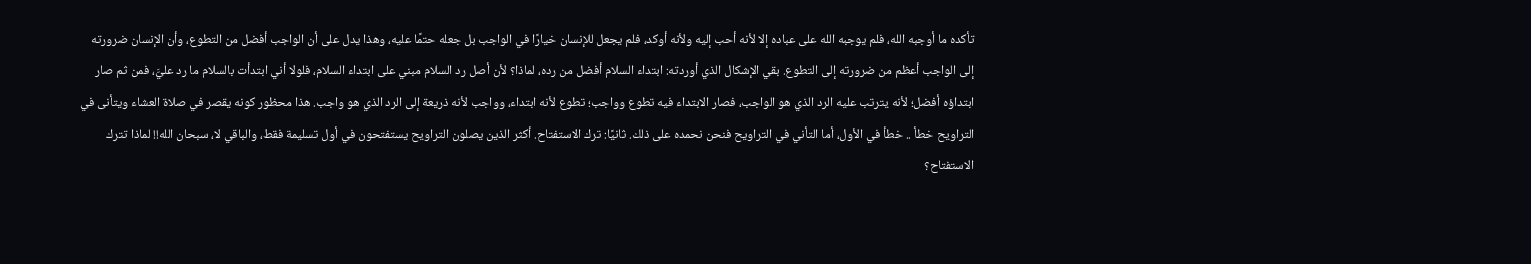تأكده ما أوجبه الله، فلم يوجبه الله على عباده إلا لأنه أحب إليه ولأنه أوكد، فلم يجعل للإنسان خيارًا في الواجب بل جعله حتمًا عليه، وهذا يدل على أن الواجب أفضل من التطوع، وأن الإنسان ضرورته إلى الواجب أعظم من ضرورته إلى التطوع. بقي الإشكال الذي أوردته: ابتداء السلام أفضل من رده، لماذا؟ لأن أصل رد السلام مبني على ابتداء السلام، فلولا أني ابتدأت بالسلام ما رد عليَّ، فمن ثم صار ابتداؤه أفضل؛ لأنه يترتب عليه الرد الذي هو الواجب، فصار الابتداء فيه تطوع وواجب؛ تطوع لأنه ابتداء، وواجب لأنه ذريعة إلى الرد الذي هو واجب. هذا محظور كونه يقصر في صلاة العشاء ويتأنى في التراويح خطأ .. خطأ في الأول، أما التأني في التراويح فنحن نحمده على ذلك. ثانيًا: ترك الاستفتاح. أكثر الذين يصلون التراويح يستفتحون في أول تسليمة فقط، والباقي لا، سبحان الله!! لماذا تترك الاستفتاح؟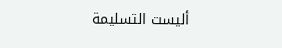أليست التسليمة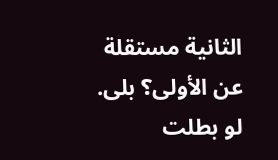الثانية مستقلة عن الأولى؟ بلى. لو بطلت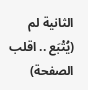الثانية لم
(يُتْبَع .. اقلب الصفحة)